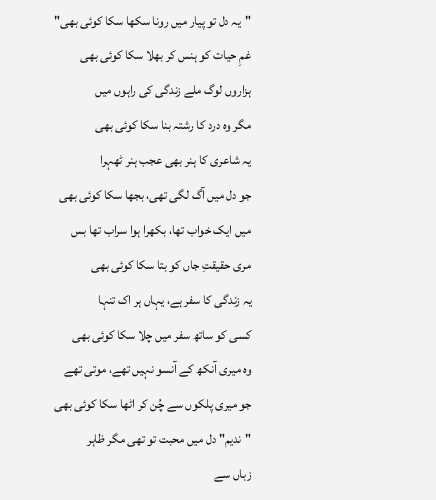"یہ دل تو پیار میں رونا سکھا سکا کوئی بھی"
غمِ حیات کو ہنس کر بھلا سکا کوئی بھی
ہزاروں لوگ ملے زندگی کی راہوں میں
مگر وہ درد کا رشتہ بنا سکا کوئی بھی
یہ شاعری کا ہنر بھی عجب ہنر ٹھہرا
جو دل میں آگ لگی تھی، بجھا سکا کوئی بھی
میں ایک خواب تھا، بکھرا ہوا سراب تھا بس
مری حقیقتِ جاں کو بتا سکا کوئی بھی
یہ زندگی کا سفر ہے، یہاں ہر اک تنہا
کسی کو ساتھ سفر میں چلا سکا کوئی بھی
وہ میری آنکھ کے آنسو نہیں تھے، موتی تھے
جو میری پلکوں سے چُن کر اٹھا سکا کوئی بھی
"ندیم" دل میں محبت تو تھی مگر ظاہر
زباں سے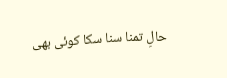حالِ تمنا سنا سکا کوئی بھی